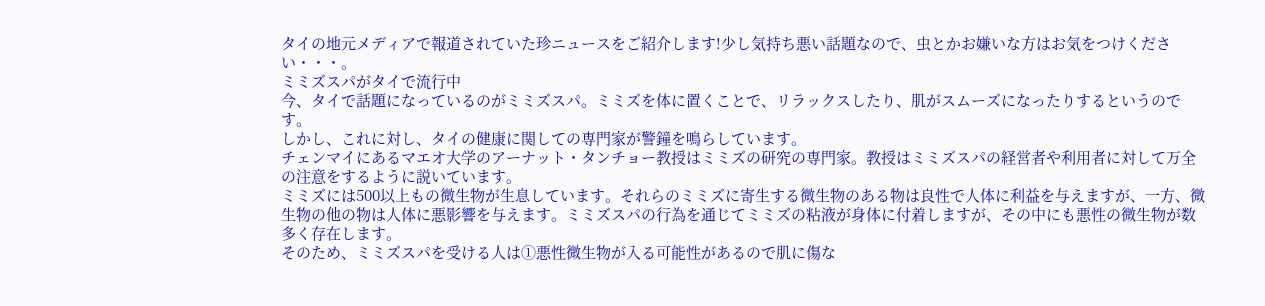タイの地元メディアで報道されていた珍ニュースをご紹介します!少し気持ち悪い話題なので、虫とかお嫌いな方はお気をつけください・・・。
ミミズスパがタイで流行中
今、タイで話題になっているのがミミズスパ。ミミズを体に置くことで、リラックスしたり、肌がスムーズになったりするというのです。
しかし、これに対し、タイの健康に関しての専門家が警鐘を鳴らしています。
チェンマイにあるマエオ大学のアーナット・タンチョー教授はミミズの研究の専門家。教授はミミズスパの経営者や利用者に対して万全の注意をするように説いています。
ミミズには500以上もの微生物が生息しています。それらのミミズに寄生する微生物のある物は良性で人体に利益を与えますが、一方、微生物の他の物は人体に悪影響を与えます。ミミズスパの行為を通じてミミズの粘液が身体に付着しますが、その中にも悪性の微生物が数多く存在します。
そのため、ミミズスパを受ける人は①悪性微生物が入る可能性があるので肌に傷な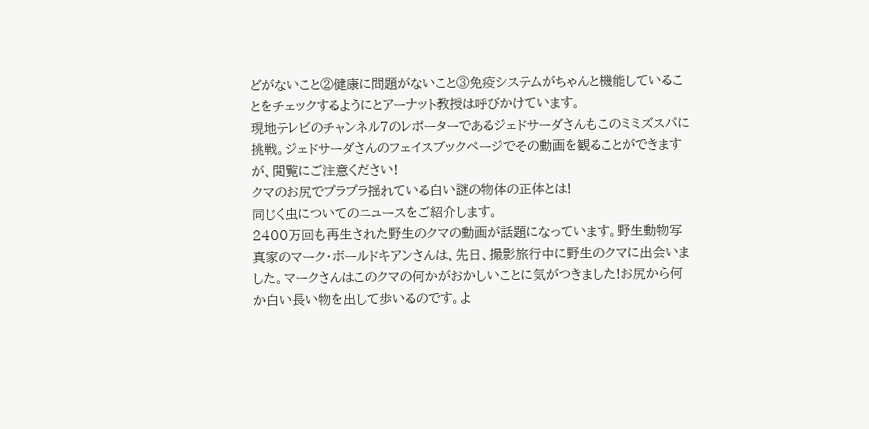どがないこと②健康に問題がないこと③免疫システムがちゃんと機能していることをチェックするようにとアーナット教授は呼びかけています。
現地テレビのチャンネル7のレポーターであるジェドサーダさんもこのミミズスパに挑戦。ジェドサーダさんのフェイスブックページでその動画を観ることができますが、閲覧にご注意ください!
クマのお尻でプラプラ揺れている白い謎の物体の正体とは!
同じく虫についてのニュースをご紹介します。
2400万回も再生された野生のクマの動画が話題になっています。野生動物写真家のマーク・ボールドキアンさんは、先日、撮影旅行中に野生のクマに出会いました。マークさんはこのクマの何かがおかしいことに気がつきました!お尻から何か白い長い物を出して歩いるのです。よ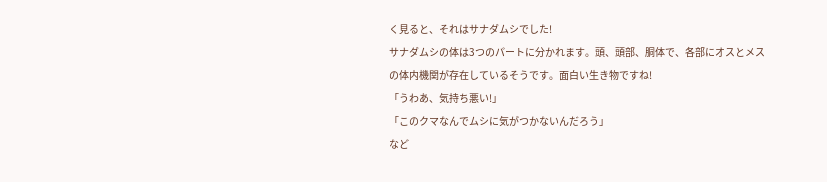く見ると、それはサナダムシでした!
サナダムシの体は3つのパートに分かれます。頭、頭部、胴体で、各部にオスとメスの体内機関が存在しているそうです。面白い生き物ですね!
「うわあ、気持ち悪い!」
「このクマなんでムシに気がつかないんだろう」
など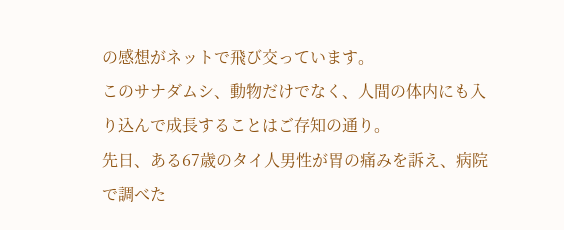の感想がネットで飛び交っています。
このサナダムシ、動物だけでなく、人間の体内にも入り込んで成長することはご存知の通り。
先日、ある67歳のタイ人男性が胃の痛みを訴え、病院で調べた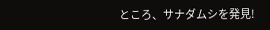ところ、サナダムシを発見!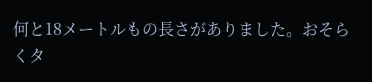何と18メートルもの長さがありました。おそらくタ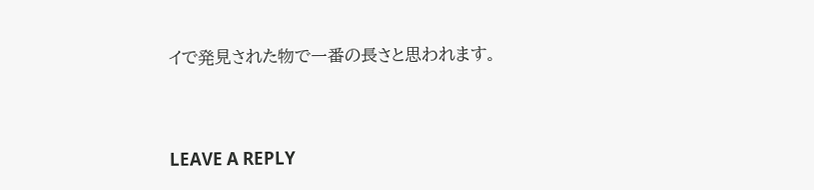イで発見された物で一番の長さと思われます。



LEAVE A REPLY